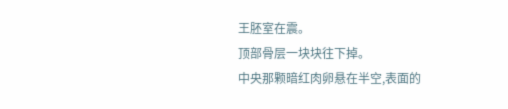王胚室在震。
顶部骨层一块块往下掉。
中央那颗暗红肉卵悬在半空,表面的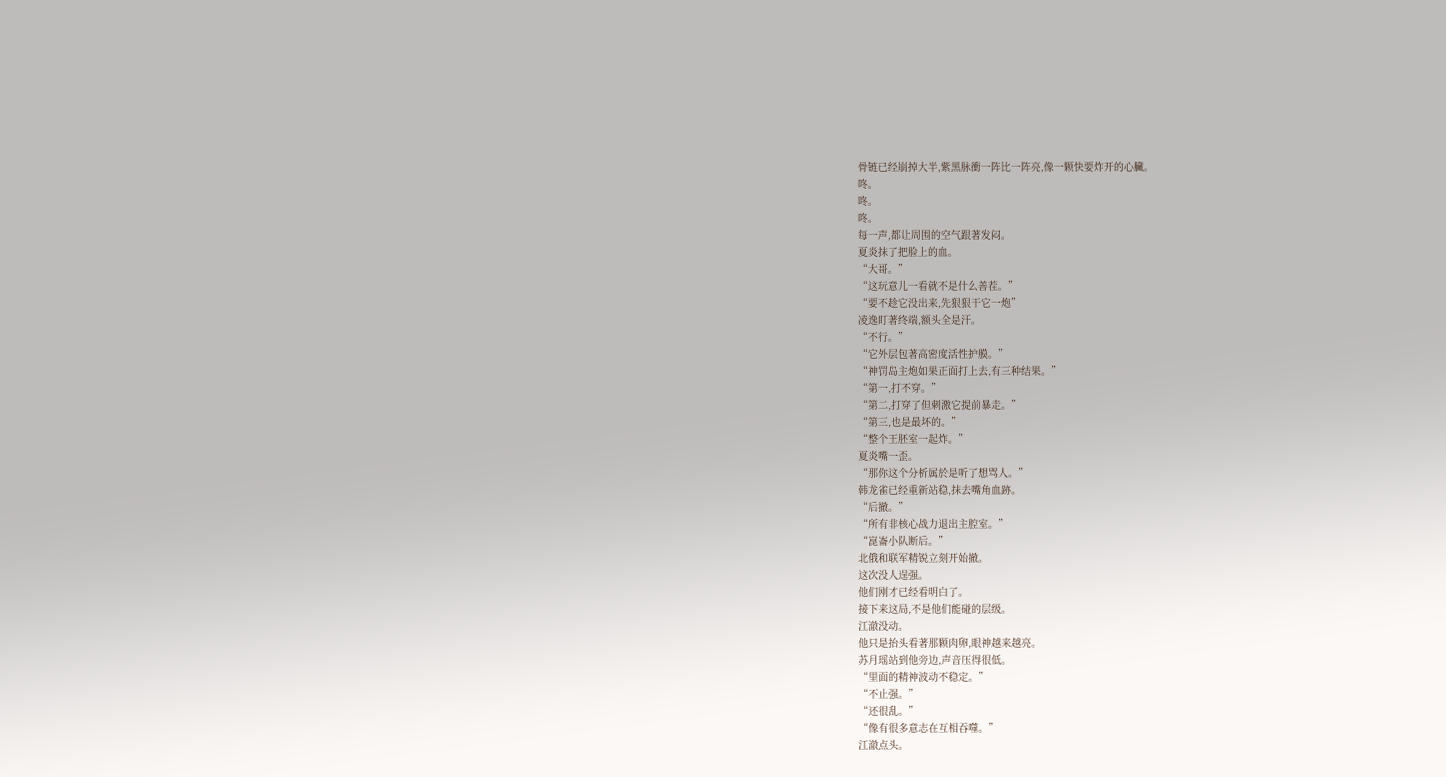骨链已经崩掉大半,紫黑脉衝一阵比一阵亮,像一颗快要炸开的心臟。
咚。
咚。
咚。
每一声,都让周围的空气跟著发闷。
夏炎抹了把脸上的血。
“大哥。”
“这玩意儿一看就不是什么善茬。”
“要不趁它没出来,先狠狠干它一炮”
凌逸盯著终端,额头全是汗。
“不行。”
“它外层包著高密度活性护膜。”
“神罚岛主炮如果正面打上去,有三种结果。”
“第一,打不穿。”
“第二,打穿了但刺激它提前暴走。”
“第三,也是最坏的。”
“整个王胚室一起炸。”
夏炎嘴一歪。
“那你这个分析属於是听了想骂人。”
韩龙雀已经重新站稳,抹去嘴角血跡。
“后撤。”
“所有非核心战力退出主腔室。”
“崑崙小队断后。”
北俄和联军精锐立刻开始撤。
这次没人逞强。
他们刚才已经看明白了。
接下来这局,不是他们能碰的层级。
江澈没动。
他只是抬头看著那颗肉卵,眼神越来越亮。
苏月瑶站到他旁边,声音压得很低。
“里面的精神波动不稳定。”
“不止强。”
“还很乱。”
“像有很多意志在互相吞噬。”
江澈点头。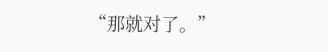“那就对了。”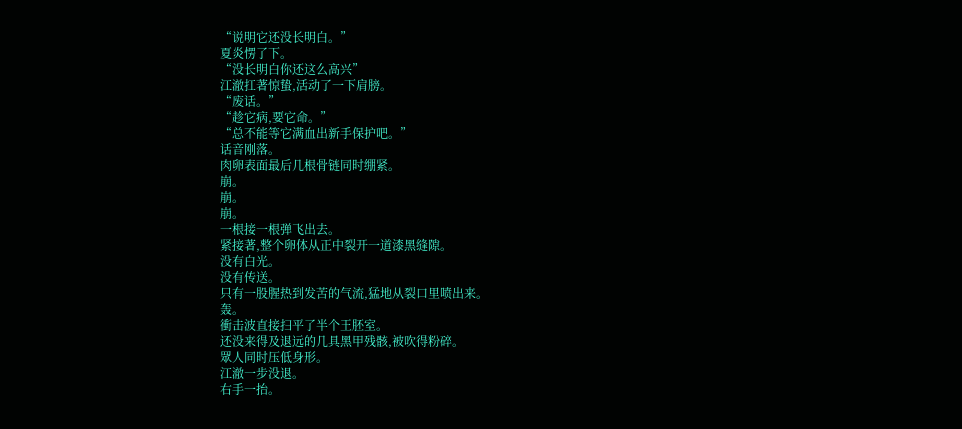“说明它还没长明白。”
夏炎愣了下。
“没长明白你还这么高兴”
江澈扛著惊蛰,活动了一下肩膀。
“废话。”
“趁它病,要它命。”
“总不能等它满血出新手保护吧。”
话音刚落。
肉卵表面最后几根骨链同时绷紧。
崩。
崩。
崩。
一根接一根弹飞出去。
紧接著,整个卵体从正中裂开一道漆黑缝隙。
没有白光。
没有传送。
只有一股腥热到发苦的气流,猛地从裂口里喷出来。
轰。
衝击波直接扫平了半个王胚室。
还没来得及退远的几具黑甲残骸,被吹得粉碎。
眾人同时压低身形。
江澈一步没退。
右手一抬。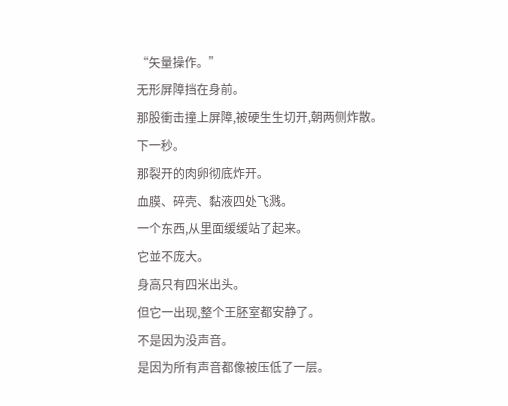“矢量操作。”
无形屏障挡在身前。
那股衝击撞上屏障,被硬生生切开,朝两侧炸散。
下一秒。
那裂开的肉卵彻底炸开。
血膜、碎壳、黏液四处飞溅。
一个东西,从里面缓缓站了起来。
它並不庞大。
身高只有四米出头。
但它一出现,整个王胚室都安静了。
不是因为没声音。
是因为所有声音都像被压低了一层。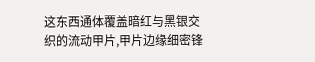这东西通体覆盖暗红与黑银交织的流动甲片,甲片边缘细密锋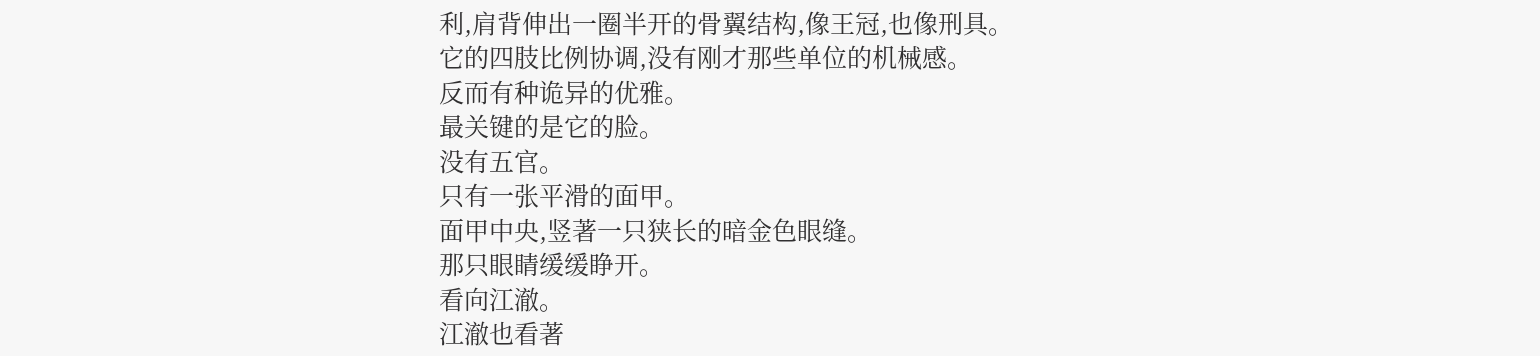利,肩背伸出一圈半开的骨翼结构,像王冠,也像刑具。
它的四肢比例协调,没有刚才那些单位的机械感。
反而有种诡异的优雅。
最关键的是它的脸。
没有五官。
只有一张平滑的面甲。
面甲中央,竖著一只狭长的暗金色眼缝。
那只眼睛缓缓睁开。
看向江澈。
江澈也看著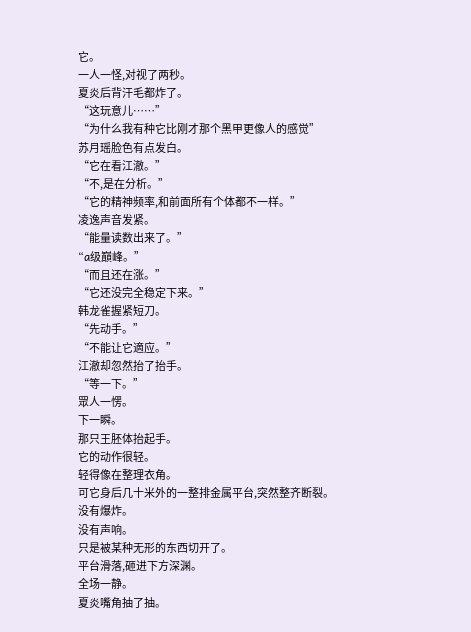它。
一人一怪,对视了两秒。
夏炎后背汗毛都炸了。
“这玩意儿……”
“为什么我有种它比刚才那个黑甲更像人的感觉”
苏月瑶脸色有点发白。
“它在看江澈。”
“不,是在分析。”
“它的精神频率,和前面所有个体都不一样。”
凌逸声音发紧。
“能量读数出来了。”
“a级巔峰。”
“而且还在涨。”
“它还没完全稳定下来。”
韩龙雀握紧短刀。
“先动手。”
“不能让它適应。”
江澈却忽然抬了抬手。
“等一下。”
眾人一愣。
下一瞬。
那只王胚体抬起手。
它的动作很轻。
轻得像在整理衣角。
可它身后几十米外的一整排金属平台,突然整齐断裂。
没有爆炸。
没有声响。
只是被某种无形的东西切开了。
平台滑落,砸进下方深渊。
全场一静。
夏炎嘴角抽了抽。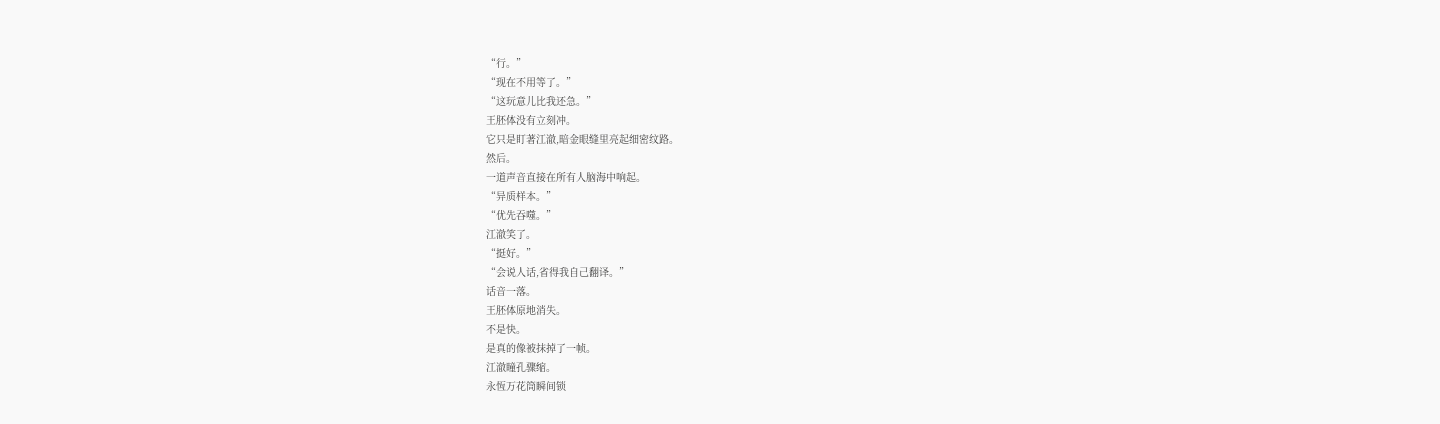“行。”
“现在不用等了。”
“这玩意儿比我还急。”
王胚体没有立刻冲。
它只是盯著江澈,暗金眼缝里亮起细密纹路。
然后。
一道声音直接在所有人脑海中响起。
“异质样本。”
“优先吞噬。”
江澈笑了。
“挺好。”
“会说人话,省得我自己翻译。”
话音一落。
王胚体原地消失。
不是快。
是真的像被抹掉了一帧。
江澈瞳孔骤缩。
永恆万花筒瞬间锁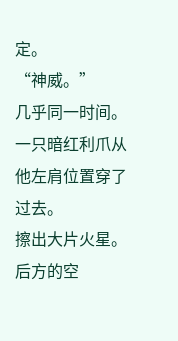定。
“神威。”
几乎同一时间。
一只暗红利爪从他左肩位置穿了过去。
擦出大片火星。
后方的空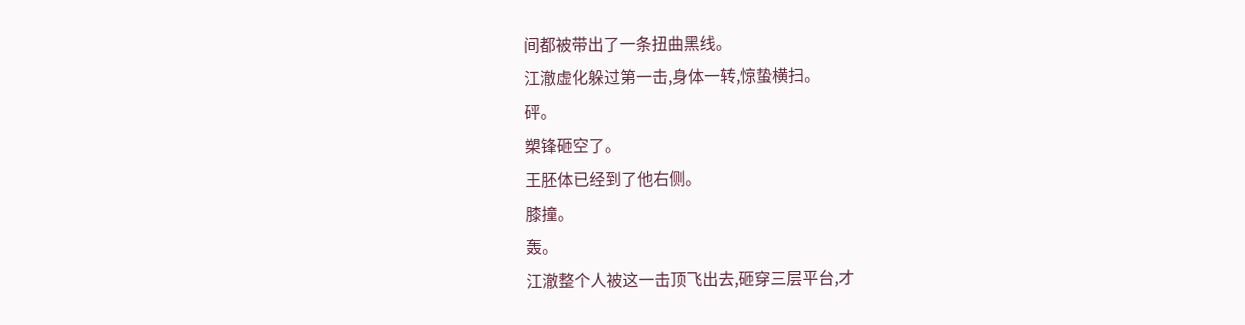间都被带出了一条扭曲黑线。
江澈虚化躲过第一击,身体一转,惊蛰横扫。
砰。
槊锋砸空了。
王胚体已经到了他右侧。
膝撞。
轰。
江澈整个人被这一击顶飞出去,砸穿三层平台,才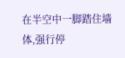在半空中一脚踏住墙体,强行停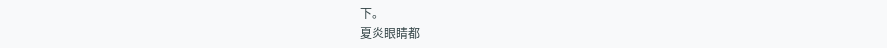下。
夏炎眼睛都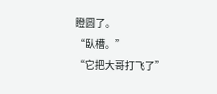瞪圆了。
“臥槽。”
“它把大哥打飞了”